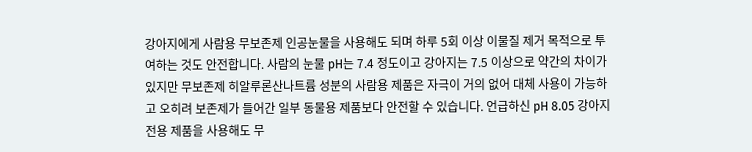강아지에게 사람용 무보존제 인공눈물을 사용해도 되며 하루 5회 이상 이물질 제거 목적으로 투여하는 것도 안전합니다. 사람의 눈물 pH는 7.4 정도이고 강아지는 7.5 이상으로 약간의 차이가 있지만 무보존제 히알루론산나트륨 성분의 사람용 제품은 자극이 거의 없어 대체 사용이 가능하고 오히려 보존제가 들어간 일부 동물용 제품보다 안전할 수 있습니다. 언급하신 pH 8.05 강아지 전용 제품을 사용해도 무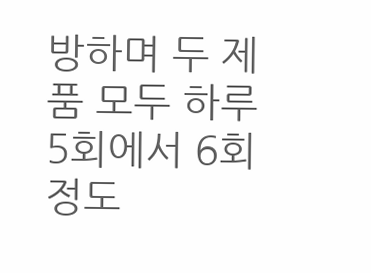방하며 두 제품 모두 하루 5회에서 6회 정도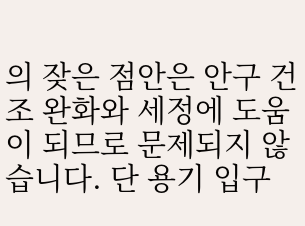의 잦은 점안은 안구 건조 완화와 세정에 도움이 되므로 문제되지 않습니다. 단 용기 입구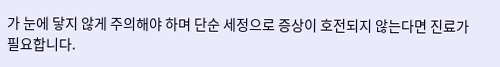가 눈에 닿지 않게 주의해야 하며 단순 세정으로 증상이 호전되지 않는다면 진료가 필요합니다.